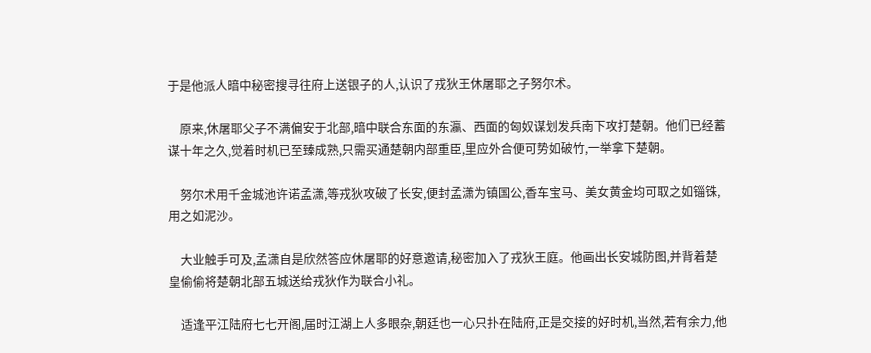于是他派人暗中秘密搜寻往府上送银子的人,认识了戎狄王休屠耶之子努尔术。

    原来,休屠耶父子不满偏安于北部,暗中联合东面的东瀛、西面的匈奴谋划发兵南下攻打楚朝。他们已经蓄谋十年之久,觉着时机已至臻成熟,只需买通楚朝内部重臣,里应外合便可势如破竹,一举拿下楚朝。

    努尔术用千金城池许诺孟潇,等戎狄攻破了长安,便封孟潇为镇国公,香车宝马、美女黄金均可取之如锱铢,用之如泥沙。

    大业触手可及,孟潇自是欣然答应休屠耶的好意邀请,秘密加入了戎狄王庭。他画出长安城防图,并背着楚皇偷偷将楚朝北部五城送给戎狄作为联合小礼。

    适逢平江陆府七七开阁,届时江湖上人多眼杂,朝廷也一心只扑在陆府,正是交接的好时机,当然,若有余力,他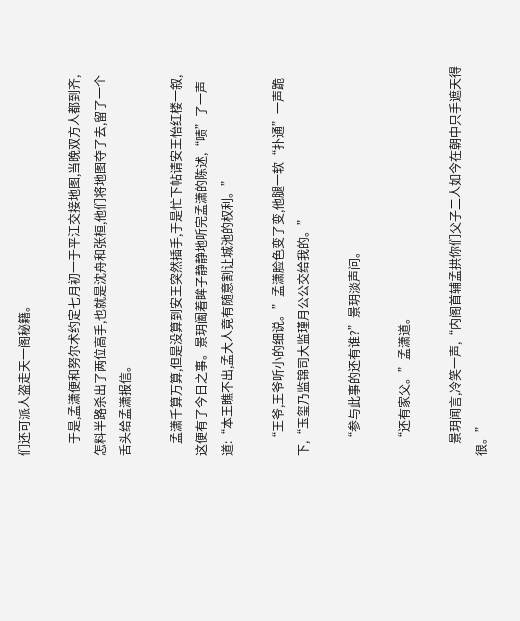们还可派人盗走天一阁秘籍。

    于是,孟潇便和努尔术约定七月初一于平江交接地图,当晚双方人都到齐,怎料半路杀出了两位高手,也就是沈舟和张桓,他们将地图夺了去,留了一个舌头给孟潇报信。

    孟潇千算万算,但是没算到安王突然插手,于是忙下帖请安王怡红楼一叙,这便有了今日之事。景玥阖着眸子静静地听完孟潇的陈述,“啧”了一声道:“本王瞧不出,孟大人竟有随意割让城池的权利。”

    “王爷,王爷听小的细说。”孟潇脸色变了变,他腿一软“扑通”一声跪下,“玉玺乃监锦司大监瑾月公公交给我的。”

    “参与此事的还有谁?”景玥淡声问。

    “还有家父。”孟潇道。

    景玥闻言,冷笑一声,“内阁首辅孟拱你们父子二人如今在朝中只手遮天得很。”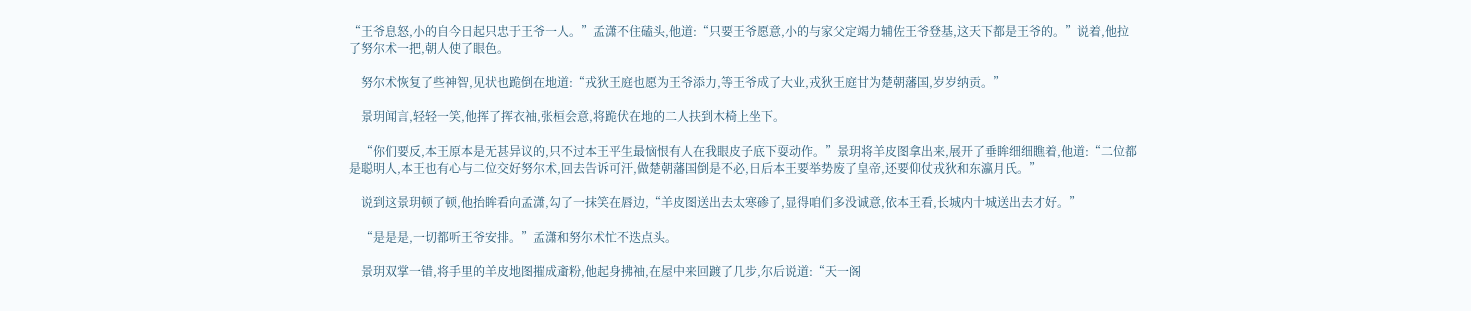“王爷息怒,小的自今日起只忠于王爷一人。”孟潇不住磕头,他道:“只要王爷愿意,小的与家父定竭力辅佐王爷登基,这天下都是王爷的。”说着,他拉了努尔术一把,朝人使了眼色。

    努尔术恢复了些神智,见状也跪倒在地道:“戎狄王庭也愿为王爷添力,等王爷成了大业,戎狄王庭甘为楚朝藩国,岁岁纳贡。”

    景玥闻言,轻轻一笑,他挥了挥衣袖,张桓会意,将跪伏在地的二人扶到木椅上坐下。

    “你们要反,本王原本是无甚异议的,只不过本王平生最恼恨有人在我眼皮子底下耍动作。”景玥将羊皮图拿出来,展开了垂眸细细瞧着,他道:“二位都是聪明人,本王也有心与二位交好努尔术,回去告诉可汗,做楚朝藩国倒是不必,日后本王要举势废了皇帝,还要仰仗戎狄和东瀛月氏。”

    说到这景玥顿了顿,他抬眸看向孟潇,勾了一抹笑在唇边,“羊皮图送出去太寒碜了,显得咱们多没诚意,依本王看,长城内十城送出去才好。”

    “是是是,一切都听王爷安排。”孟潇和努尔术忙不迭点头。

    景玥双掌一错,将手里的羊皮地图摧成齑粉,他起身拂袖,在屋中来回踱了几步,尔后说道:“天一阁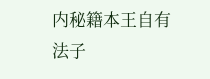内秘籍本王自有法子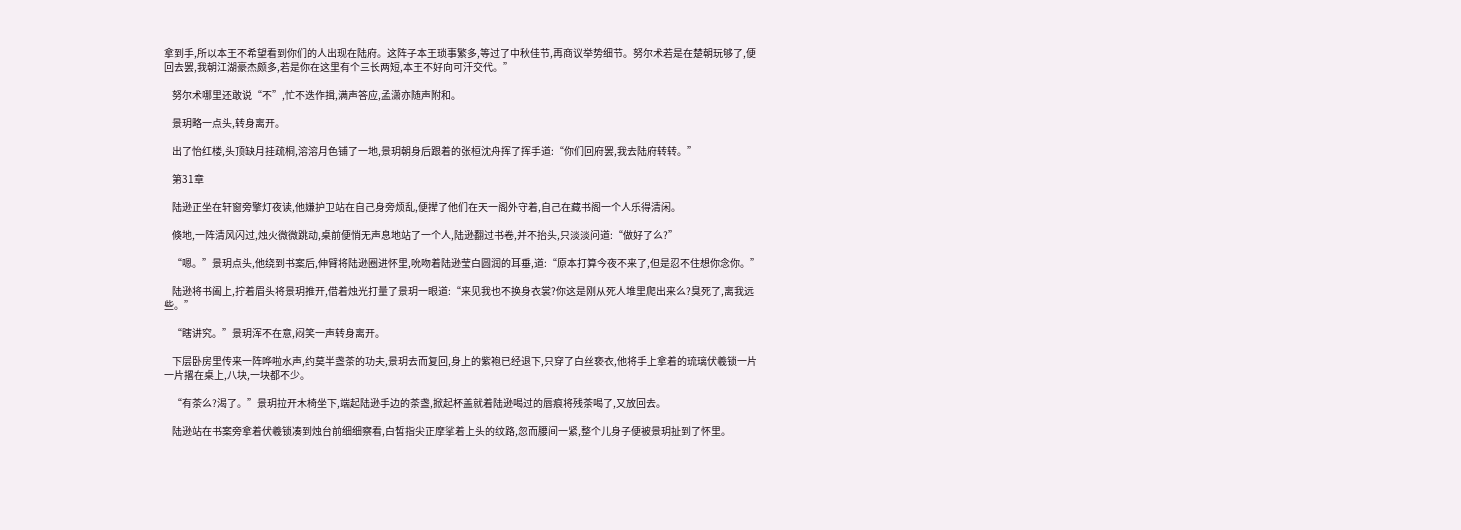拿到手,所以本王不希望看到你们的人出现在陆府。这阵子本王琐事繁多,等过了中秋佳节,再商议举势细节。努尔术若是在楚朝玩够了,便回去罢,我朝江湖豪杰颇多,若是你在这里有个三长两短,本王不好向可汗交代。”

    努尔术哪里还敢说“不”,忙不迭作揖,满声答应,孟潇亦随声附和。

    景玥略一点头,转身离开。

    出了怡红楼,头顶缺月挂疏桐,溶溶月色铺了一地,景玥朝身后跟着的张桓沈舟挥了挥手道:“你们回府罢,我去陆府转转。”

    第31章

    陆逊正坐在轩窗旁擎灯夜读,他嫌护卫站在自己身旁烦乱,便撵了他们在天一阁外守着,自己在藏书阁一个人乐得清闲。

    倏地,一阵清风闪过,烛火微微跳动,桌前便悄无声息地站了一个人,陆逊翻过书卷,并不抬头,只淡淡问道:“做好了么?”

    “嗯。”景玥点头,他绕到书案后,伸臂将陆逊圈进怀里,吮吻着陆逊莹白圆润的耳垂,道:“原本打算今夜不来了,但是忍不住想你念你。”

    陆逊将书阖上,拧着眉头将景玥推开,借着烛光打量了景玥一眼道:“来见我也不换身衣裳?你这是刚从死人堆里爬出来么?臭死了,离我远些。”

    “瞎讲究。”景玥浑不在意,闷笑一声转身离开。

    下层卧房里传来一阵哗啦水声,约莫半盏茶的功夫,景玥去而复回,身上的紫袍已经退下,只穿了白丝亵衣,他将手上拿着的琉璃伏羲锁一片一片撂在桌上,八块,一块都不少。

    “有茶么?渴了。”景玥拉开木椅坐下,端起陆逊手边的茶盏,掀起杯盖就着陆逊喝过的唇痕将残茶喝了,又放回去。

    陆逊站在书案旁拿着伏羲锁凑到烛台前细细察看,白皙指尖正摩挲着上头的纹路,忽而腰间一紧,整个儿身子便被景玥扯到了怀里。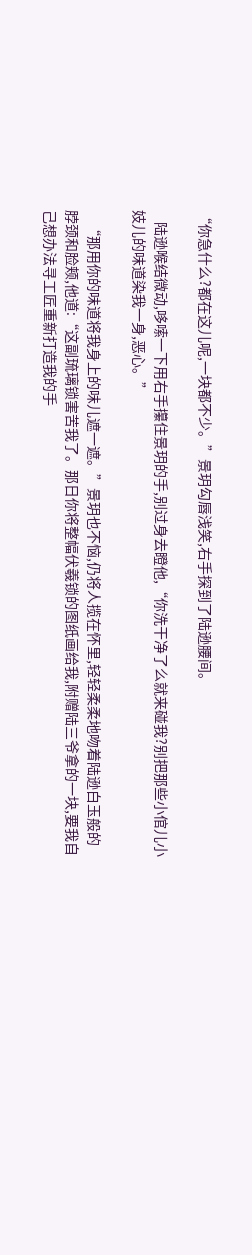“你急什么?都在这儿呢,一块都不少。”景玥勾唇浅笑,右手探到了陆逊腰间。

    陆逊喉结微动,哆嗦一下用右手攥住景玥的手,别过身去瞪他,“你洗干净了么就来碰我?别把那些小倌儿小妓儿的味道染我一身,恶心。”

    “那用你的味道将我身上的味儿遮一遮。”景玥也不恼,仍将人揽在怀里,轻轻柔柔地吻着陆逊白玉般的脖颈和脸颊,他道:“这副琉璃锁害苦我了。那日你将整幅伏羲锁的图纸画给我,附赠陆三爷拿的一块,要我自己想办法寻工匠重新打造我的手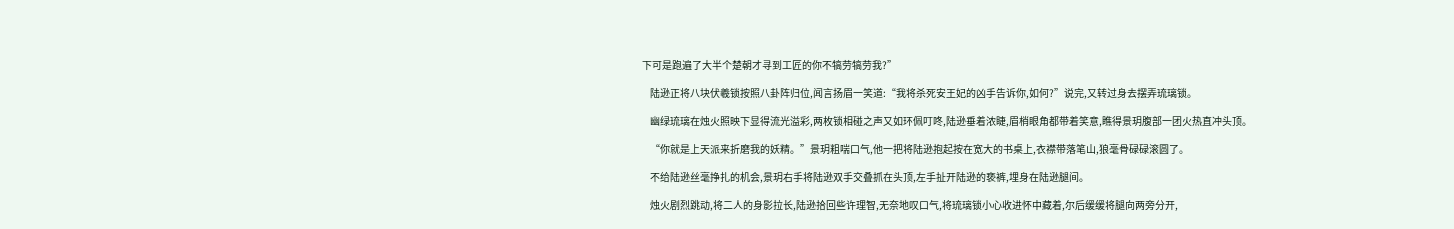下可是跑遍了大半个楚朝才寻到工匠的你不犒劳犒劳我?”

    陆逊正将八块伏羲锁按照八卦阵归位,闻言扬眉一笑道:“我将杀死安王妃的凶手告诉你,如何?”说完,又转过身去摆弄琉璃锁。

    幽绿琉璃在烛火照映下显得流光溢彩,两枚锁相碰之声又如环佩叮咚,陆逊垂着浓睫,眉梢眼角都带着笑意,瞧得景玥腹部一团火热直冲头顶。

    “你就是上天派来折磨我的妖精。”景玥粗喘口气,他一把将陆逊抱起按在宽大的书桌上,衣襟带落笔山,狼毫骨碌碌滚圆了。

    不给陆逊丝毫挣扎的机会,景玥右手将陆逊双手交叠抓在头顶,左手扯开陆逊的亵裤,埋身在陆逊腿间。

    烛火剧烈跳动,将二人的身影拉长,陆逊拾回些许理智,无奈地叹口气,将琉璃锁小心收进怀中藏着,尔后缓缓将腿向两旁分开,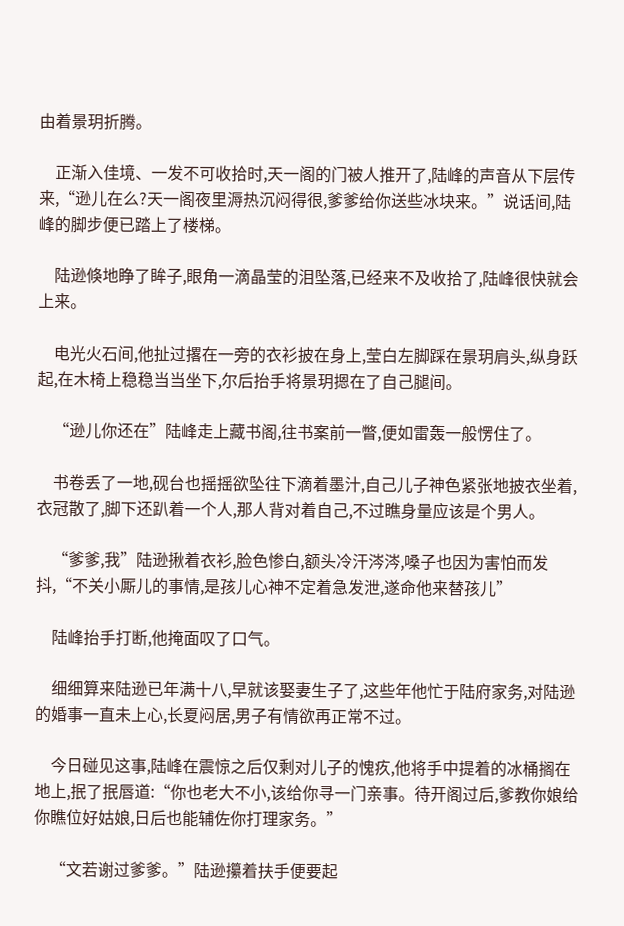由着景玥折腾。

    正渐入佳境、一发不可收拾时,天一阁的门被人推开了,陆峰的声音从下层传来,“逊儿在么?天一阁夜里溽热沉闷得很,爹爹给你送些冰块来。”说话间,陆峰的脚步便已踏上了楼梯。

    陆逊倏地睁了眸子,眼角一滴晶莹的泪坠落,已经来不及收拾了,陆峰很快就会上来。

    电光火石间,他扯过撂在一旁的衣衫披在身上,莹白左脚踩在景玥肩头,纵身跃起,在木椅上稳稳当当坐下,尔后抬手将景玥摁在了自己腿间。

    “逊儿你还在”陆峰走上藏书阁,往书案前一瞥,便如雷轰一般愣住了。

    书卷丢了一地,砚台也摇摇欲坠往下滴着墨汁,自己儿子神色紧张地披衣坐着,衣冠散了,脚下还趴着一个人,那人背对着自己,不过瞧身量应该是个男人。

    “爹爹,我”陆逊揪着衣衫,脸色惨白,额头冷汗涔涔,嗓子也因为害怕而发抖,“不关小厮儿的事情,是孩儿心神不定着急发泄,遂命他来替孩儿”

    陆峰抬手打断,他掩面叹了口气。

    细细算来陆逊已年满十八,早就该娶妻生子了,这些年他忙于陆府家务,对陆逊的婚事一直未上心,长夏闷居,男子有情欲再正常不过。

    今日碰见这事,陆峰在震惊之后仅剩对儿子的愧疚,他将手中提着的冰桶搁在地上,抿了抿唇道:“你也老大不小,该给你寻一门亲事。待开阁过后,爹教你娘给你瞧位好姑娘,日后也能辅佐你打理家务。”

    “文若谢过爹爹。”陆逊攥着扶手便要起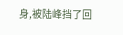身,被陆峰挡了回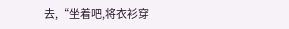去,“坐着吧,将衣衫穿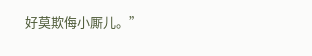好莫欺侮小厮儿。”